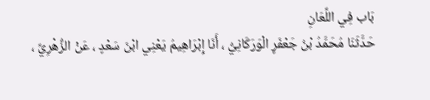بَاب فِي اللِّعَانِ
حَدَّثَنَا مُحَمَّدُ بْنُ جَعْفَرٍ الْوَرَكَانِيُّ ، أَنَا إِبْرَاهِيمُ يَعْنِي ابْنَ سَعْدٍ ، عَنْ الزُّهْرِيِّ ،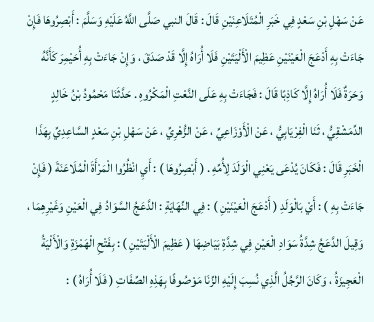عَنْ سَهْلِ بْنِ سَعْدٍ فِي خَبَرِ الْمُتَلَاعِنَيْنِ قَالَ : قَالَ النبي صَلَّى اللَّهُ عَلَيْهِ وَسَلَّمَ : أَبْصِرُوهَا فَإِنْ جَاءَتْ بِهِ أَدْعَجَ الْعَيْنَيْنِ عَظِيمَ الْأَلْيَتَيْنِ فَلَا أُرَاهُ إِلَّا قَدْ صَدَقَ ، وَإِنْ جَاءَتْ بِهِ أُحَيْمِرَ كَأَنَّهُ وَحَرَةٌ فَلَا أُرَاهُ إِلَّا كَاذِبًا قَالَ : فَجَاءَتْ بِهِ عَلَى النَّعْتِ الْمَكْرُوهِ . حَدَّثَنَا مَحْمُودُ بْنُ خَالِدٍ الدِّمَشْقِيُّ ، ثَنَا الْفِرْيَابِيُّ ، عَنْ الْأَوْزَاعِيِّ ، عَنْ الزُّهْرِيِّ ، عَنْ سَهْلِ بْنِ سَعْدٍ السَّاعِدِيِّ بِهَذَا الْخَبَرِ قَالَ : فَكَانَ يُدْعَى يَعْنِي الْوَلَدَ لِأُمِّهِ . ( أَبْصِرُوهَا ) : أَيِ انْظُرُوا الْمَرْأَةَ الْمُلَاعَنَةَ ( فَإِنْ جَاءَتْ بِهِ ) : أَيْ بَالْوَلَدِ ( أَدْعَجَ الْعَيْنَيْنِ ) : فِي النِّهَايَةِ : الدَّعَجُ السَّوَادُ فِي الْعَيْنِ وَغَيْرِهِمَا ، وَقِيلَ الدَّعَجُ شِدَّةُ سَوَادِ الْعَيْنِ فِي شِدَّةِ بَيَاضِهَا ( عَظِيمَ الْأَلْيَتَيْنِ ) : بِفَتْحِ الْهَمْزَةِ وَالْأَلْيَةُ الْعَجِيزَةُ ، وَكَانَ الرَّجُلُ الَّذِي نُسِبَ إِلَيْهِ الزِّنَا مَوْصُوفًا بِهَذِهِ الصِّفَاتِ ( فَلَا أُرَاهُ ) :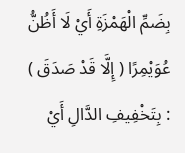بِضَمِّ الْهَمْزَةِ أَيْ لَا أَظُنُّ عُوَيْمِرًا ( إِلَّا قَدْ صَدَقَ ) : بِتَخْفِيفِ الدَّالِ أَيْ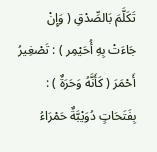تَكَلَّمَ بَالصِّدْقِ ( وَإِنْ جَاءَتْ بِهِ أُحَيْمِر ) : تَصْغِيرُ أَحْمَرَ ( كَأَنَّهُ وَحَرَةٌ ) : بِفَتَحَاتٍ دُوَيْبَّةٌ حَمْرَاءُ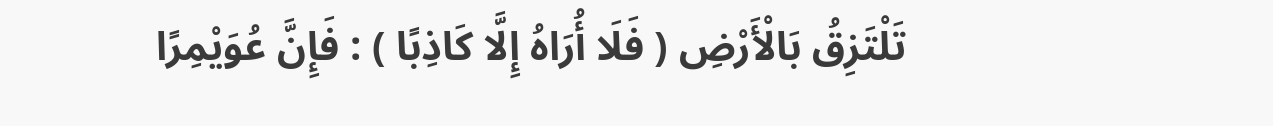تَلْتَزِقُ بَالْأَرْضِ ( فَلَا أُرَاهُ إِلَّا كَاذِبًا ) : فَإِنَّ عُوَيْمِرًا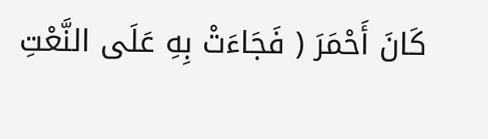كَانَ أَحْمَرَ ( فَجَاءَتْ بِهِ عَلَى النَّعْتِ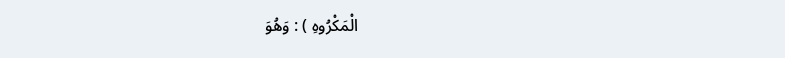الْمَكْرُوهِ ) : وَهُوَ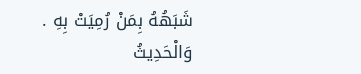شَبَهُهُ بِمَنْ رُمِيَتْ بِهِ .
وَالْحَدِيثُ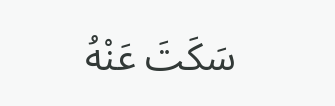سَكَتَ عَنْهُ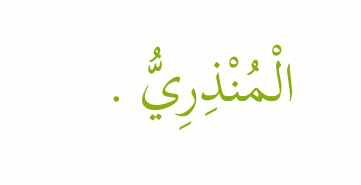الْمُنْذِرِيُّ .